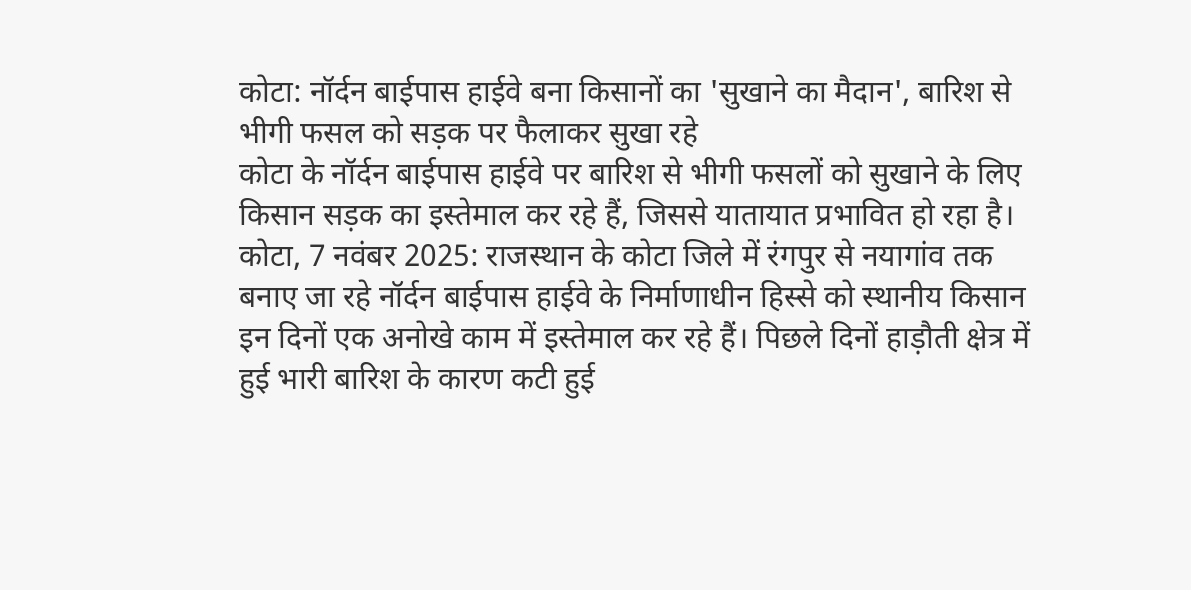कोटा: नॉर्दन बाईपास हाईवे बना किसानों का 'सुखाने का मैदान', बारिश से भीगी फसल को सड़क पर फैलाकर सुखा रहे
कोटा के नॉर्दन बाईपास हाईवे पर बारिश से भीगी फसलों को सुखाने के लिए किसान सड़क का इस्तेमाल कर रहे हैं, जिससे यातायात प्रभावित हो रहा है।
कोटा, 7 नवंबर 2025: राजस्थान के कोटा जिले में रंगपुर से नयागांव तक बनाए जा रहे नॉर्दन बाईपास हाईवे के निर्माणाधीन हिस्से को स्थानीय किसान इन दिनों एक अनोखे काम में इस्तेमाल कर रहे हैं। पिछले दिनों हाड़ौती क्षेत्र में हुई भारी बारिश के कारण कटी हुई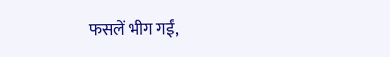फसलें भीग गईं,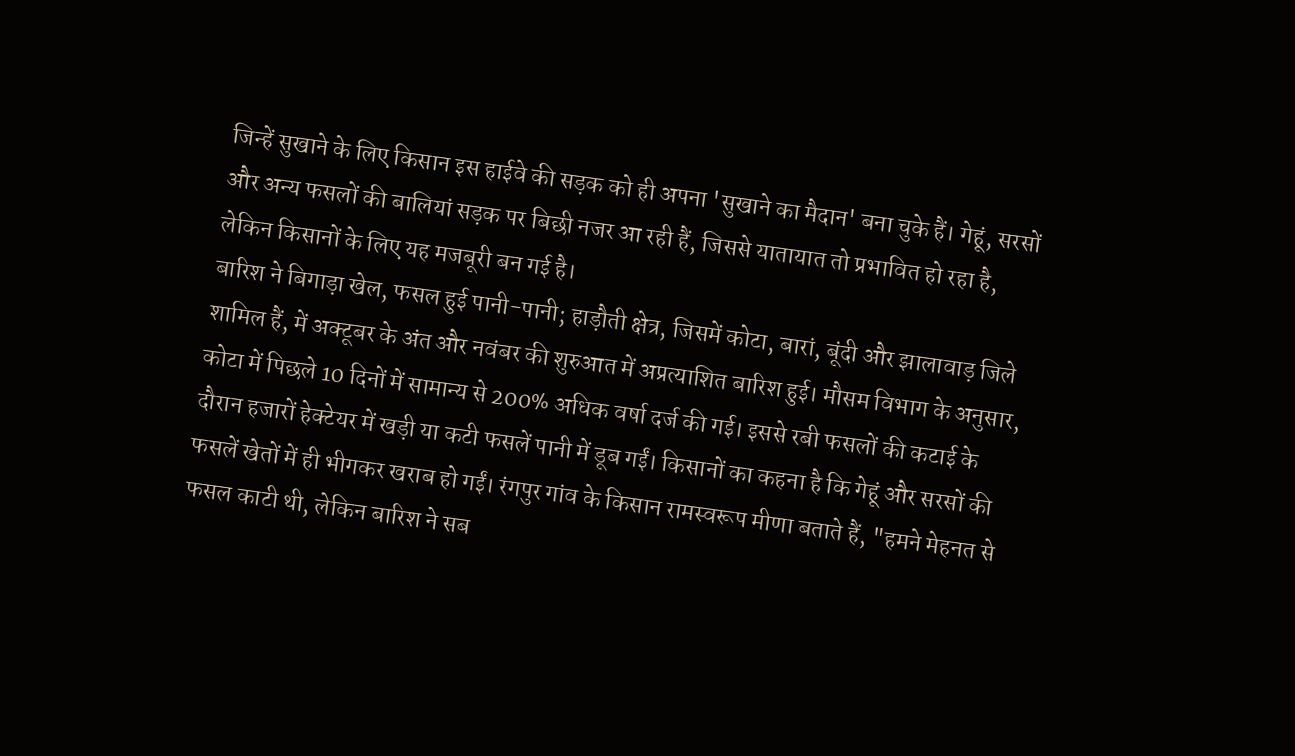जिन्हें सुखाने के लिए किसान इस हाईवे की सड़क को ही अपना 'सुखाने का मैदान' बना चुके हैं। गेहूं, सरसों और अन्य फसलों की बालियां सड़क पर बिछी नजर आ रही हैं, जिससे यातायात तो प्रभावित हो रहा है, लेकिन किसानों के लिए यह मजबूरी बन गई है।
बारिश ने बिगाड़ा खेल, फसल हुई पानी-पानी; हाड़ौती क्षेत्र, जिसमें कोटा, बारां, बूंदी और झालावाड़ जिले शामिल हैं, में अक्टूबर के अंत और नवंबर की शुरुआत में अप्रत्याशित बारिश हुई। मौसम विभाग के अनुसार, कोटा में पिछले 10 दिनों में सामान्य से 200% अधिक वर्षा दर्ज की गई। इससे रबी फसलों की कटाई के दौरान हजारों हेक्टेयर में खड़ी या कटी फसलें पानी में डूब गईं। किसानों का कहना है कि गेहूं और सरसों की फसलें खेतों में ही भीगकर खराब हो गईं। रंगपुर गांव के किसान रामस्वरूप मीणा बताते हैं, "हमने मेहनत से फसल काटी थी, लेकिन बारिश ने सब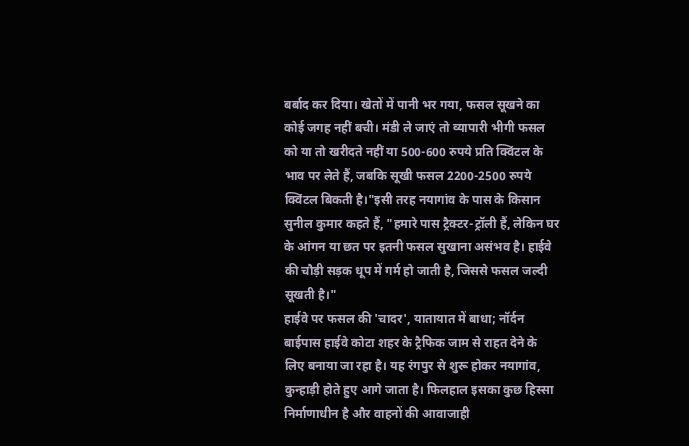बर्बाद कर दिया। खेतों में पानी भर गया, फसल सूखने का कोई जगह नहीं बची। मंडी ले जाएं तो व्यापारी भीगी फसल को या तो खरीदते नहीं या 500-600 रुपये प्रति क्विंटल के भाव पर लेते हैं, जबकि सूखी फसल 2200-2500 रुपये क्विंटल बिकती है।"इसी तरह नयागांव के पास के किसान सुनील कुमार कहते हैं, "हमारे पास ट्रैक्टर-ट्रॉली हैं, लेकिन घर के आंगन या छत पर इतनी फसल सुखाना असंभव है। हाईवे की चौड़ी सड़क धूप में गर्म हो जाती है, जिससे फसल जल्दी सूखती है।"
हाईवे पर फसल की 'चादर', यातायात में बाधा; नॉर्दन बाईपास हाईवे कोटा शहर के ट्रैफिक जाम से राहत देने के लिए बनाया जा रहा है। यह रंगपुर से शुरू होकर नयागांव, कुन्हाड़ी होते हुए आगे जाता है। फिलहाल इसका कुछ हिस्सा निर्माणाधीन है और वाहनों की आवाजाही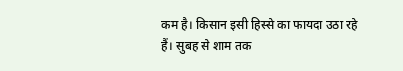कम है। किसान इसी हिस्से का फायदा उठा रहे हैं। सुबह से शाम तक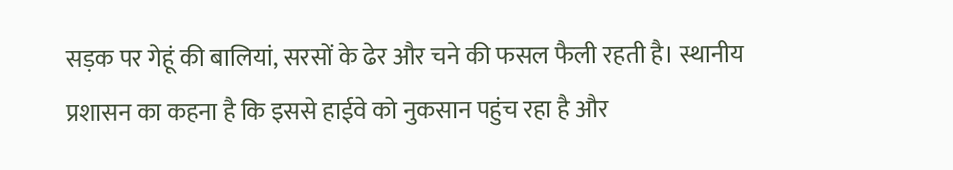सड़क पर गेहूं की बालियां, सरसों के ढेर और चने की फसल फैली रहती है। स्थानीय प्रशासन का कहना है कि इससे हाईवे को नुकसान पहुंच रहा है और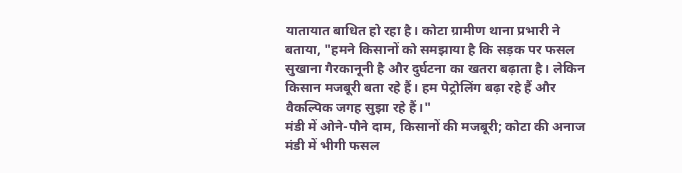यातायात बाधित हो रहा है। कोटा ग्रामीण थाना प्रभारी ने बताया, "हमने किसानों को समझाया है कि सड़क पर फसल सुखाना गैरकानूनी है और दुर्घटना का खतरा बढ़ाता है। लेकिन किसान मजबूरी बता रहे हैं। हम पेट्रोलिंग बढ़ा रहे हैं और वैकल्पिक जगह सुझा रहे हैं।"
मंडी में ओने-पौने दाम, किसानों की मजबूरी; कोटा की अनाज मंडी में भीगी फसल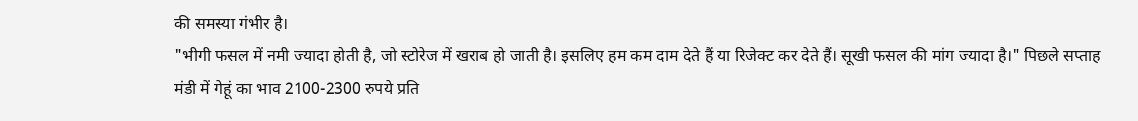की समस्या गंभीर है।
"भीगी फसल में नमी ज्यादा होती है, जो स्टोरेज में खराब हो जाती है। इसलिए हम कम दाम देते हैं या रिजेक्ट कर देते हैं। सूखी फसल की मांग ज्यादा है।" पिछले सप्ताह मंडी में गेहूं का भाव 2100-2300 रुपये प्रति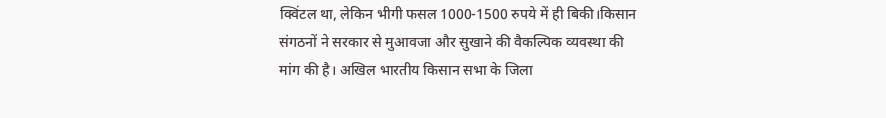क्विंटल था, लेकिन भीगी फसल 1000-1500 रुपये में ही बिकी।किसान संगठनों ने सरकार से मुआवजा और सुखाने की वैकल्पिक व्यवस्था की मांग की है। अखिल भारतीय किसान सभा के जिला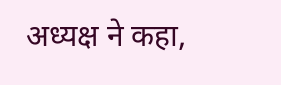अध्यक्ष ने कहा,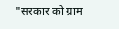"सरकार को ग्राम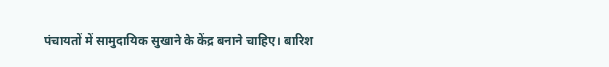पंचायतों में सामुदायिक सुखाने के केंद्र बनाने चाहिए। बारिश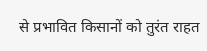से प्रभावित किसानों को तुरंत राहत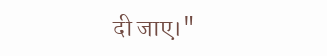दी जाए।"